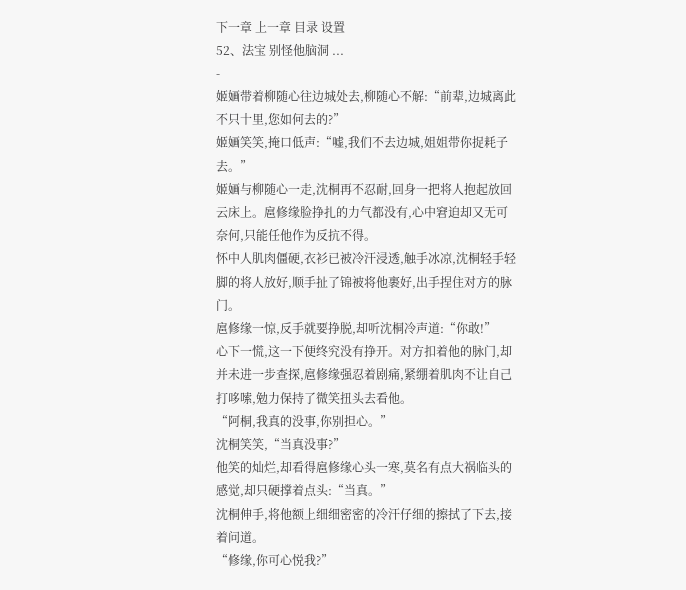下一章 上一章 目录 设置
52、法宝 别怪他脑洞 ...
-
姬婳带着柳随心往边城处去,柳随心不解:“前辈,边城离此不只十里,您如何去的?”
姬婳笑笑,掩口低声:“嘘,我们不去边城,姐姐带你捉耗子去。”
姬婳与柳随心一走,沈桐再不忍耐,回身一把将人抱起放回云床上。扈修缘脸挣扎的力气都没有,心中窘迫却又无可奈何,只能任他作为反抗不得。
怀中人肌肉僵硬,衣衫已被冷汗浸透,触手冰凉,沈桐轻手轻脚的将人放好,顺手扯了锦被将他裹好,出手捏住对方的脉门。
扈修缘一惊,反手就要挣脱,却听沈桐冷声道:“你敢!”
心下一慌,这一下便终究没有挣开。对方扣着他的脉门,却并未进一步查探,扈修缘强忍着剧痛,紧绷着肌肉不让自己打哆嗦,勉力保持了微笑扭头去看他。
“阿桐,我真的没事,你别担心。”
沈桐笑笑,“当真没事?”
他笑的灿烂,却看得扈修缘心头一寒,莫名有点大祸临头的感觉,却只硬撑着点头:“当真。”
沈桐伸手,将他额上细细密密的冷汗仔细的擦拭了下去,接着问道。
“修缘,你可心悦我?”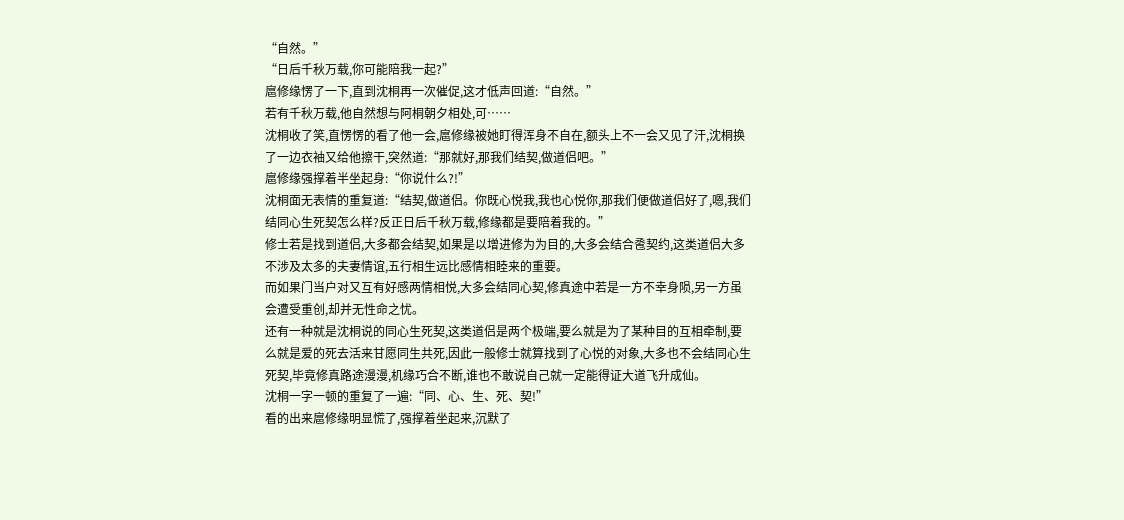“自然。”
“日后千秋万载,你可能陪我一起?”
扈修缘愣了一下,直到沈桐再一次催促,这才低声回道:“自然。”
若有千秋万载,他自然想与阿桐朝夕相处,可……
沈桐收了笑,直愣愣的看了他一会,扈修缘被她盯得浑身不自在,额头上不一会又见了汗,沈桐换了一边衣袖又给他擦干,突然道:“那就好,那我们结契,做道侣吧。”
扈修缘强撑着半坐起身:“你说什么?!”
沈桐面无表情的重复道:“结契,做道侣。你既心悦我,我也心悦你,那我们便做道侣好了,嗯,我们结同心生死契怎么样?反正日后千秋万载,修缘都是要陪着我的。”
修士若是找到道侣,大多都会结契,如果是以增进修为为目的,大多会结合卺契约,这类道侣大多不涉及太多的夫妻情谊,五行相生远比感情相睦来的重要。
而如果门当户对又互有好感两情相悦,大多会结同心契,修真途中若是一方不幸身陨,另一方虽会遭受重创,却并无性命之忧。
还有一种就是沈桐说的同心生死契,这类道侣是两个极端,要么就是为了某种目的互相牵制,要么就是爱的死去活来甘愿同生共死,因此一般修士就算找到了心悦的对象,大多也不会结同心生死契,毕竟修真路途漫漫,机缘巧合不断,谁也不敢说自己就一定能得证大道飞升成仙。
沈桐一字一顿的重复了一遍:“同、心、生、死、契!”
看的出来扈修缘明显慌了,强撑着坐起来,沉默了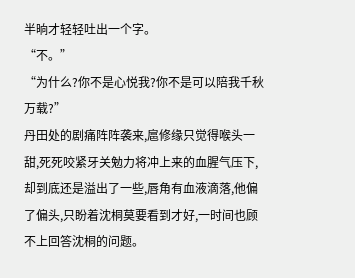半晌才轻轻吐出一个字。
“不。”
“为什么?你不是心悦我?你不是可以陪我千秋万载?”
丹田处的剧痛阵阵袭来,扈修缘只觉得喉头一甜,死死咬紧牙关勉力将冲上来的血腥气压下,却到底还是溢出了一些,唇角有血液滴落,他偏了偏头,只盼着沈桐莫要看到才好,一时间也顾不上回答沈桐的问题。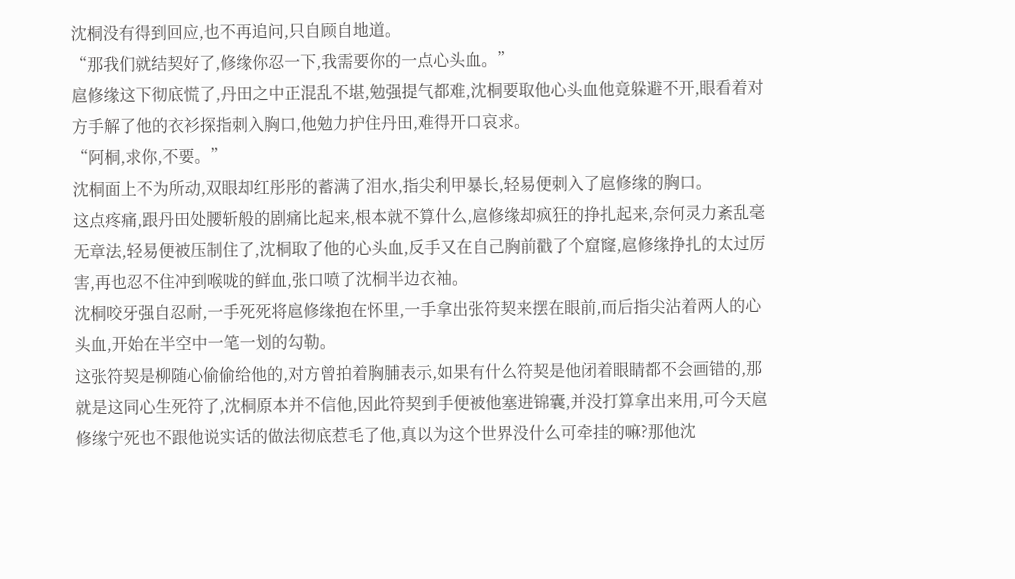沈桐没有得到回应,也不再追问,只自顾自地道。
“那我们就结契好了,修缘你忍一下,我需要你的一点心头血。”
扈修缘这下彻底慌了,丹田之中正混乱不堪,勉强提气都难,沈桐要取他心头血他竟躲避不开,眼看着对方手解了他的衣衫探指刺入胸口,他勉力护住丹田,难得开口哀求。
“阿桐,求你,不要。”
沈桐面上不为所动,双眼却红彤彤的蓄满了泪水,指尖利甲暴长,轻易便刺入了扈修缘的胸口。
这点疼痛,跟丹田处腰斩般的剧痛比起来,根本就不算什么,扈修缘却疯狂的挣扎起来,奈何灵力紊乱毫无章法,轻易便被压制住了,沈桐取了他的心头血,反手又在自己胸前戳了个窟窿,扈修缘挣扎的太过厉害,再也忍不住冲到喉咙的鲜血,张口喷了沈桐半边衣袖。
沈桐咬牙强自忍耐,一手死死将扈修缘抱在怀里,一手拿出张符契来摆在眼前,而后指尖沾着两人的心头血,开始在半空中一笔一划的勾勒。
这张符契是柳随心偷偷给他的,对方曾拍着胸脯表示,如果有什么符契是他闭着眼睛都不会画错的,那就是这同心生死符了,沈桐原本并不信他,因此符契到手便被他塞进锦囊,并没打算拿出来用,可今天扈修缘宁死也不跟他说实话的做法彻底惹毛了他,真以为这个世界没什么可牵挂的嘛?那他沈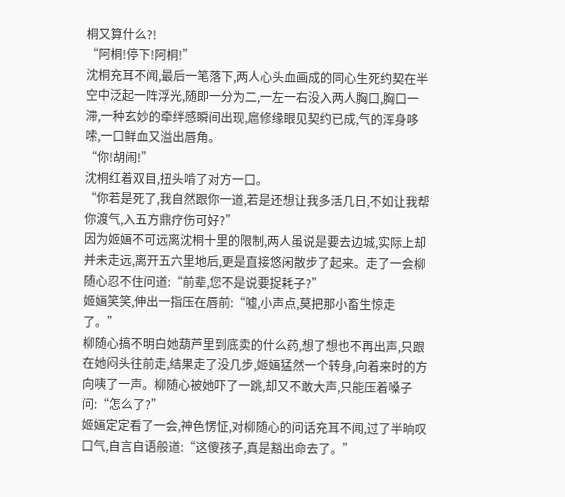桐又算什么?!
“阿桐!停下!阿桐!”
沈桐充耳不闻,最后一笔落下,两人心头血画成的同心生死约契在半空中泛起一阵浮光,随即一分为二,一左一右没入两人胸口,胸口一滞,一种玄妙的牵绊感瞬间出现,扈修缘眼见契约已成,气的浑身哆嗦,一口鲜血又溢出唇角。
“你!胡闹!”
沈桐红着双目,扭头啃了对方一口。
“你若是死了,我自然跟你一道,若是还想让我多活几日,不如让我帮你渡气,入五方鼎疗伤可好?”
因为姬婳不可远离沈桐十里的限制,两人虽说是要去边城,实际上却并未走远,离开五六里地后,更是直接悠闲散步了起来。走了一会柳随心忍不住问道:“前辈,您不是说要捉耗子?”
姬婳笑笑,伸出一指压在唇前:“嘘,小声点,莫把那小畜生惊走了。”
柳随心搞不明白她葫芦里到底卖的什么药,想了想也不再出声,只跟在她闷头往前走,结果走了没几步,姬婳猛然一个转身,向着来时的方向咦了一声。柳随心被她吓了一跳,却又不敢大声,只能压着嗓子问:“怎么了?”
姬婳定定看了一会,神色愣怔,对柳随心的问话充耳不闻,过了半晌叹口气,自言自语般道:“这傻孩子,真是豁出命去了。”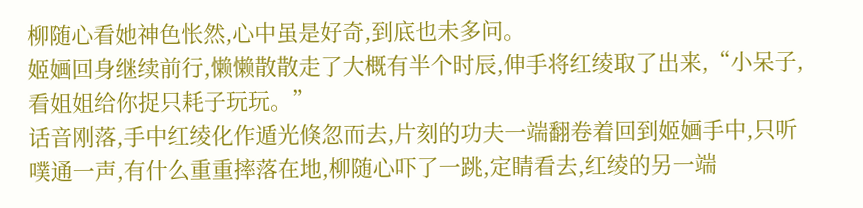柳随心看她神色怅然,心中虽是好奇,到底也未多问。
姬婳回身继续前行,懒懒散散走了大概有半个时辰,伸手将红绫取了出来,“小呆子,看姐姐给你捉只耗子玩玩。”
话音刚落,手中红绫化作遁光倏忽而去,片刻的功夫一端翻卷着回到姬婳手中,只听噗通一声,有什么重重摔落在地,柳随心吓了一跳,定睛看去,红绫的另一端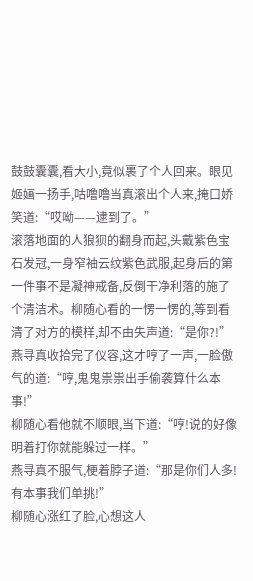鼓鼓囊囊,看大小,竟似裹了个人回来。眼见姬婳一扬手,咕噜噜当真滚出个人来,掩口娇笑道:“哎呦——逮到了。”
滚落地面的人狼狈的翻身而起,头戴紫色宝石发冠,一身窄袖云纹紫色武服,起身后的第一件事不是凝神戒备,反倒干净利落的施了个清洁术。柳随心看的一愣一愣的,等到看清了对方的模样,却不由失声道:“是你?!”
燕寻真收拾完了仪容,这才哼了一声,一脸傲气的道:“哼,鬼鬼祟祟出手偷袭算什么本事!”
柳随心看他就不顺眼,当下道:“哼!说的好像明着打你就能躲过一样。”
燕寻真不服气,梗着脖子道:“那是你们人多!有本事我们单挑!”
柳随心涨红了脸,心想这人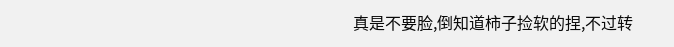真是不要脸,倒知道柿子捡软的捏,不过转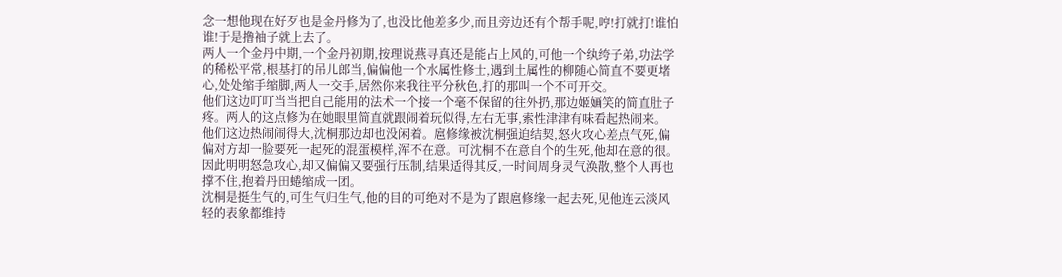念一想他现在好歹也是金丹修为了,也没比他差多少,而且旁边还有个帮手呢,哼!打就打!谁怕谁!于是撸袖子就上去了。
两人一个金丹中期,一个金丹初期,按理说燕寻真还是能占上风的,可他一个纨绔子弟,功法学的稀松平常,根基打的吊儿郎当,偏偏他一个水属性修士,遇到土属性的柳随心简直不要更堵心,处处缩手缩脚,两人一交手,居然你来我往平分秋色,打的那叫一个不可开交。
他们这边叮叮当当把自己能用的法术一个接一个毫不保留的往外扔,那边姬婳笑的简直肚子疼。两人的这点修为在她眼里简直就跟闹着玩似得,左右无事,索性津津有味看起热闹来。
他们这边热闹闹得大,沈桐那边却也没闲着。扈修缘被沈桐强迫结契,怒火攻心差点气死,偏偏对方却一脸要死一起死的混蛋模样,浑不在意。可沈桐不在意自个的生死,他却在意的很。因此明明怒急攻心,却又偏偏又要强行压制,结果适得其反,一时间周身灵气涣散,整个人再也撑不住,抱着丹田蜷缩成一团。
沈桐是挺生气的,可生气归生气,他的目的可绝对不是为了跟扈修缘一起去死,见他连云淡风轻的表象都维持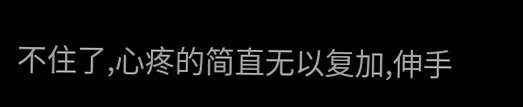不住了,心疼的简直无以复加,伸手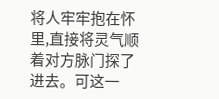将人牢牢抱在怀里,直接将灵气顺着对方脉门探了进去。可这一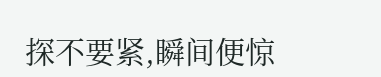探不要紧,瞬间便惊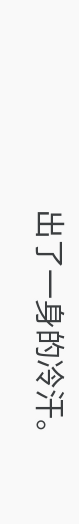出了一身的冷汗。